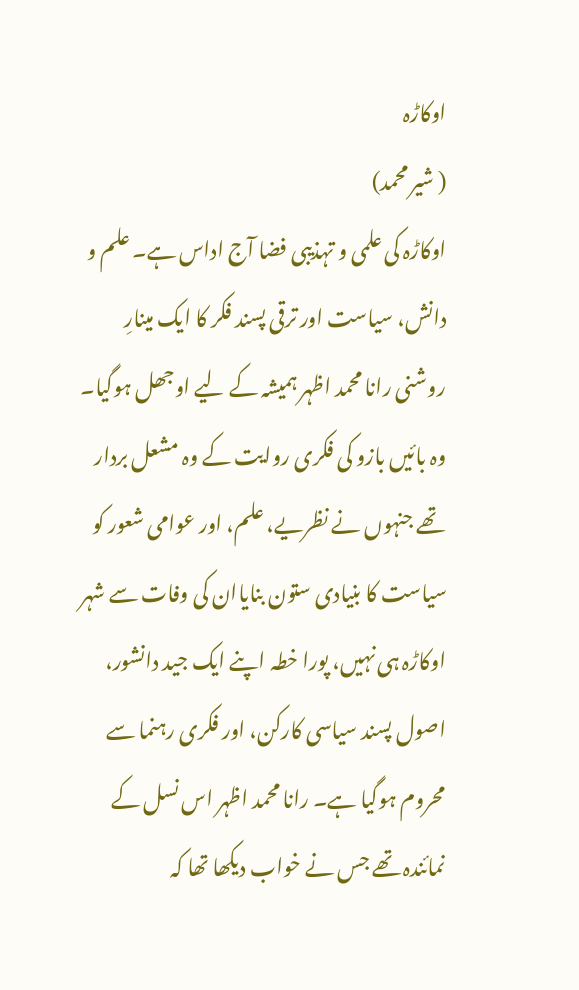اوکاڑہ
( شیر محمد)
اوکاڑہ کی علمی و تہذیبی فضا آج اداس ہے۔ علم و دانش، سیاست اور ترقی پسند فکر کا ایک مینارِ روشنی رانا محمد اظہر ہمیشہ کے لیے اوجھل ہوگیا۔ وہ بائیں بازو کی فکری روایت کے وہ مشعل بردار تھے جنہوں نے نظریے، علم، اور عوامی شعور کو سیاست کا بنیادی ستون بنایاان کی وفات سے شہر اوکاڑہ ہی نہیں، پورا خطہ اپنے ایک جید دانشور، اصول پسند سیاسی کارکن، اور فکری رہنما سے محروم ہوگیا ہے۔ رانا محمد اظہر اس نسل کے نمائندہ تھے جس نے خواب دیکھا تھا کہ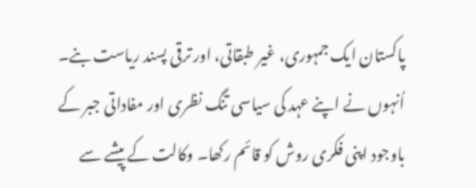پاکستان ایک جمہوری، غیر طبقاتی، اور ترقی پسند ریاست بنے۔
اُنہوں نے اپنے عہد کی سیاسی تنگ نظری اور مفاداتی جبر کے باوجود اپنی فکری روش کو قائم رکھا۔ وکالت کے پیشے سے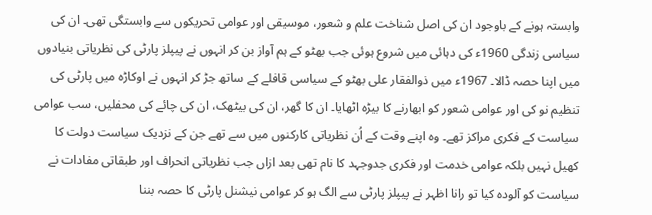وابستہ ہونے کے باوجود ان کی اصل شناخت علم و شعور، موسیقی اور عوامی تحریکوں سے وابستگی تھی۔ ان کی سیاسی زندگی 1960ء کی دہائی میں شروع ہوئی جب بھٹو کے ہم آواز بن کر انہوں نے پیپلز پارٹی کی نظریاتی بنیادوں میں اپنا حصہ ڈالا۔ 1967ء میں ذوالفقار علی بھٹو کے سیاسی قافلے کے ساتھ جڑ کر انہوں نے اوکاڑہ میں پارٹی کی تنظیم نو کی اور عوامی شعور کو ابھارنے کا بیڑہ اٹھایا۔ ان کا گھر، ان کی بیٹھک، ان کی چائے کی محفلیں، سب عوامی سیاست کے فکری مراکز تھے۔ وہ اپنے وقت کے اُن نظریاتی کارکنوں میں سے تھے جن کے نزدیک سیاست دولت کا کھیل نہیں بلکہ عوامی خدمت اور فکری جدوجہد کا نام تھی بعد ازاں جب نظریاتی انحراف اور طبقاتی مفادات نے سیاست کو آلودہ کیا تو رانا اظہر نے پیپلز پارٹی سے الگ ہو کر عوامی نیشنل پارٹی کا حصہ بننا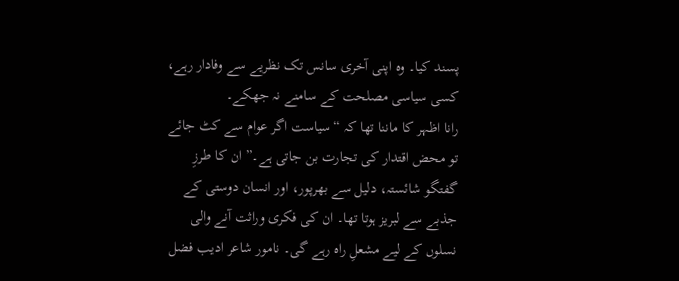پسند کیا۔ وہ اپنی آخری سانس تک نظریے سے وفادار رہے، کسی سیاسی مصلحت کے سامنے نہ جھکے۔
رانا اظہر کا ماننا تھا کہ “سیاست اگر عوام سے کٹ جائے تو محض اقتدار کی تجارت بن جاتی ہے۔” ان کا طرزِ گفتگو شائستہ، دلیل سے بھرپور، اور انسان دوستی کے جذبے سے لبریز ہوتا تھا۔ ان کی فکری وراثت آنے والی نسلوں کے لیے مشعلِ راہ رہے گی۔ نامور شاعر ادیب فضل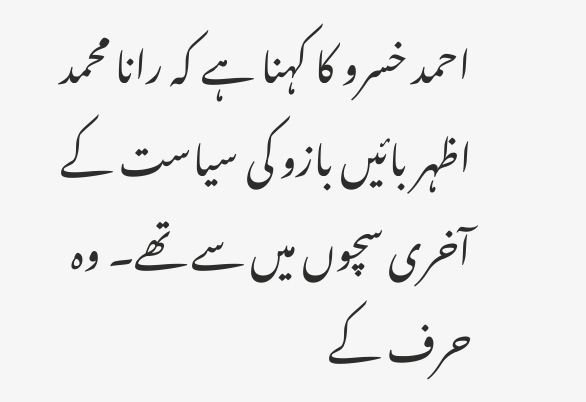احمد خسرو کا کہنا ہے کہ رانا محمد اظہر بائیں بازو کی سیاست کے آخری سچوں میں سے تھے۔ وہ حرف کے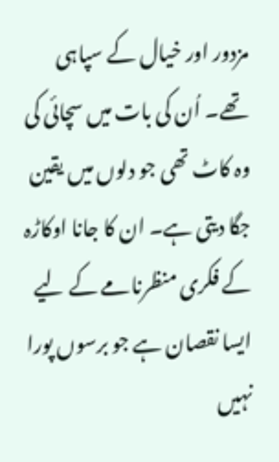مزدور اور خیال کے سپاہی تھے۔ اُن کی بات میں سچائی کی وہ کاٹ تھی جو دلوں میں یقین جگا دیتی ہے۔ ان کا جانا اوکاڑہ کے فکری منظرنامے کے لیے ایسا نقصان ہے جو برسوں پورا نہیں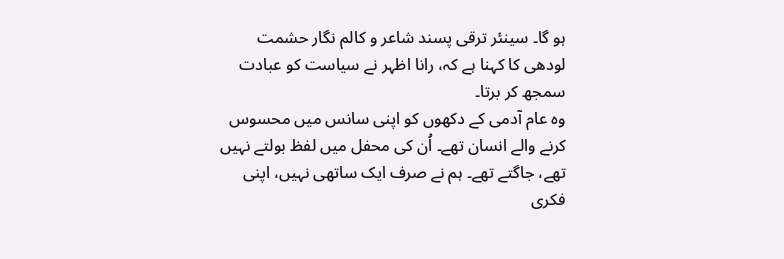ہو گا۔ سینئر ترقی پسند شاعر و کالم نگار حشمت لودھی کا کہنا ہے کہ، رانا اظہر نے سیاست کو عبادت سمجھ کر برتا۔
وہ عام آدمی کے دکھوں کو اپنی سانس میں محسوس کرنے والے انسان تھے۔ اُن کی محفل میں لفظ بولتے نہیں تھے، جاگتے تھے۔ ہم نے صرف ایک ساتھی نہیں، اپنی فکری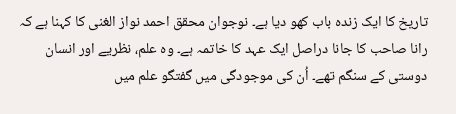تاریخ کا ایک زندہ باب کھو دیا ہے۔ نوجوان محقق احمد نواز الغنی کا کہنا ہے کہ رانا صاحب کا جانا دراصل ایک عہد کا خاتمہ ہے۔ وہ علم، نظریے اور انسان دوستی کے سنگم تھے۔ اُن کی موجودگی میں گفتگو علم میں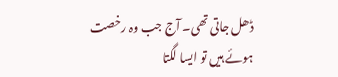ڈھل جاتی تھی۔ آج جب وہ رخصت ہوئے ہیں تو ایسا لگتا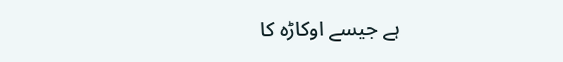ہے جیسے اوکاڑہ کا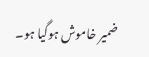ضمیر خاموش ہوگیا ہو۔